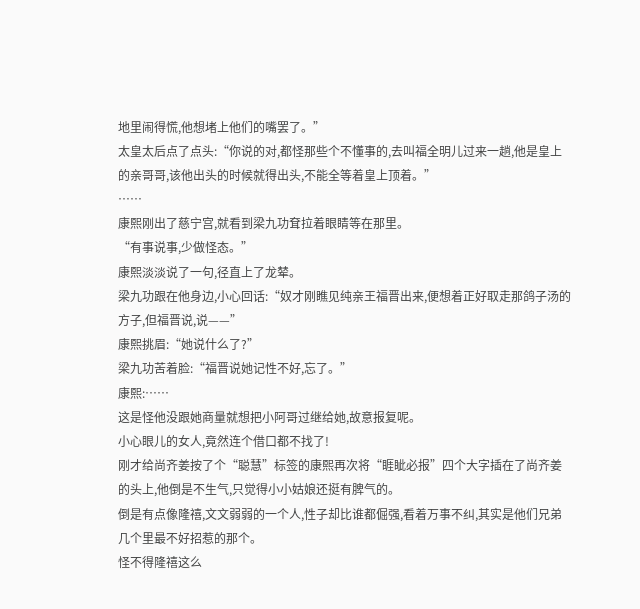地里闹得慌,他想堵上他们的嘴罢了。”
太皇太后点了点头:“你说的对,都怪那些个不懂事的,去叫福全明儿过来一趟,他是皇上的亲哥哥,该他出头的时候就得出头,不能全等着皇上顶着。”
……
康熙刚出了慈宁宫,就看到梁九功耷拉着眼睛等在那里。
“有事说事,少做怪态。”
康熙淡淡说了一句,径直上了龙辇。
梁九功跟在他身边,小心回话:“奴才刚瞧见纯亲王福晋出来,便想着正好取走那鸽子汤的方子,但福晋说,说——”
康熙挑眉:“她说什么了?”
梁九功苦着脸:“福晋说她记性不好,忘了。”
康熙:……
这是怪他没跟她商量就想把小阿哥过继给她,故意报复呢。
小心眼儿的女人,竟然连个借口都不找了!
刚才给尚齐姜按了个“聪慧”标签的康熙再次将“睚眦必报”四个大字插在了尚齐姜的头上,他倒是不生气,只觉得小小姑娘还挺有脾气的。
倒是有点像隆禧,文文弱弱的一个人,性子却比谁都倔强,看着万事不纠,其实是他们兄弟几个里最不好招惹的那个。
怪不得隆禧这么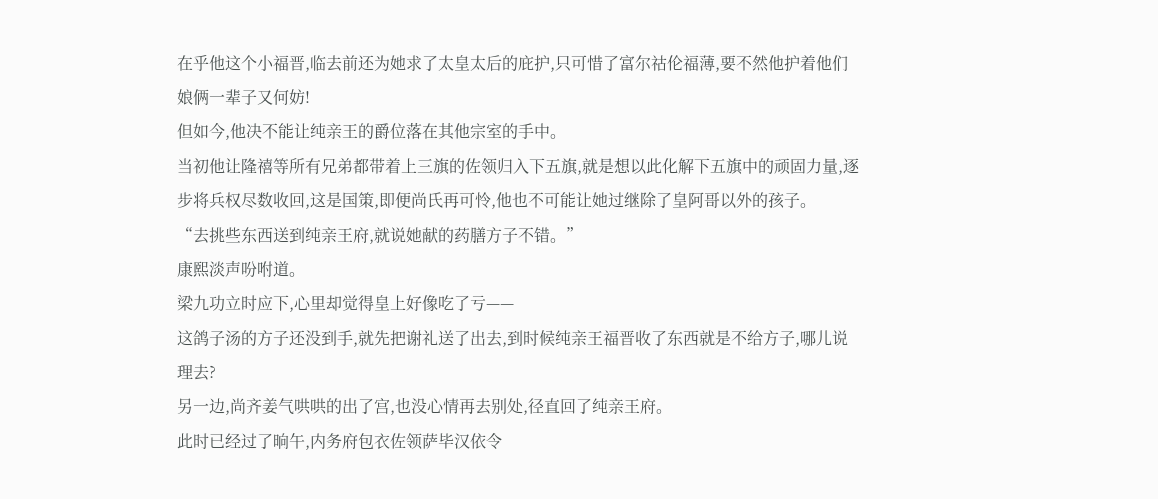在乎他这个小福晋,临去前还为她求了太皇太后的庇护,只可惜了富尔祜伦福薄,要不然他护着他们娘俩一辈子又何妨!
但如今,他决不能让纯亲王的爵位落在其他宗室的手中。
当初他让隆禧等所有兄弟都带着上三旗的佐领归入下五旗,就是想以此化解下五旗中的顽固力量,逐步将兵权尽数收回,这是国策,即便尚氏再可怜,他也不可能让她过继除了皇阿哥以外的孩子。
“去挑些东西送到纯亲王府,就说她献的药膳方子不错。”
康熙淡声吩咐道。
梁九功立时应下,心里却觉得皇上好像吃了亏——
这鸽子汤的方子还没到手,就先把谢礼送了出去,到时候纯亲王福晋收了东西就是不给方子,哪儿说理去?
另一边,尚齐姜气哄哄的出了宫,也没心情再去别处,径直回了纯亲王府。
此时已经过了晌午,内务府包衣佐领萨毕汉依令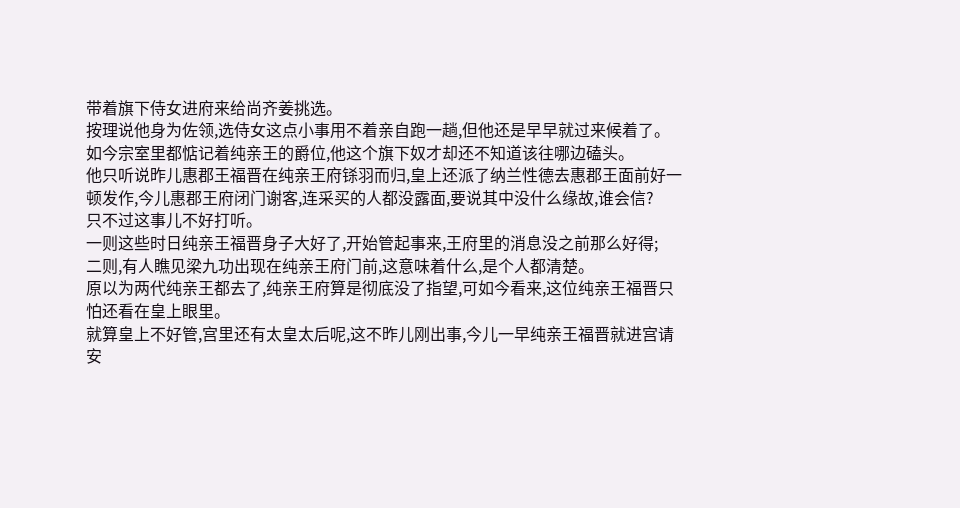带着旗下侍女进府来给尚齐姜挑选。
按理说他身为佐领,选侍女这点小事用不着亲自跑一趟,但他还是早早就过来候着了。
如今宗室里都惦记着纯亲王的爵位,他这个旗下奴才却还不知道该往哪边磕头。
他只听说昨儿惠郡王福晋在纯亲王府铩羽而归,皇上还派了纳兰性德去惠郡王面前好一顿发作,今儿惠郡王府闭门谢客,连采买的人都没露面,要说其中没什么缘故,谁会信?
只不过这事儿不好打听。
一则这些时日纯亲王福晋身子大好了,开始管起事来,王府里的消息没之前那么好得;
二则,有人瞧见梁九功出现在纯亲王府门前,这意味着什么,是个人都清楚。
原以为两代纯亲王都去了,纯亲王府算是彻底没了指望,可如今看来,这位纯亲王福晋只怕还看在皇上眼里。
就算皇上不好管,宫里还有太皇太后呢,这不昨儿刚出事,今儿一早纯亲王福晋就进宫请安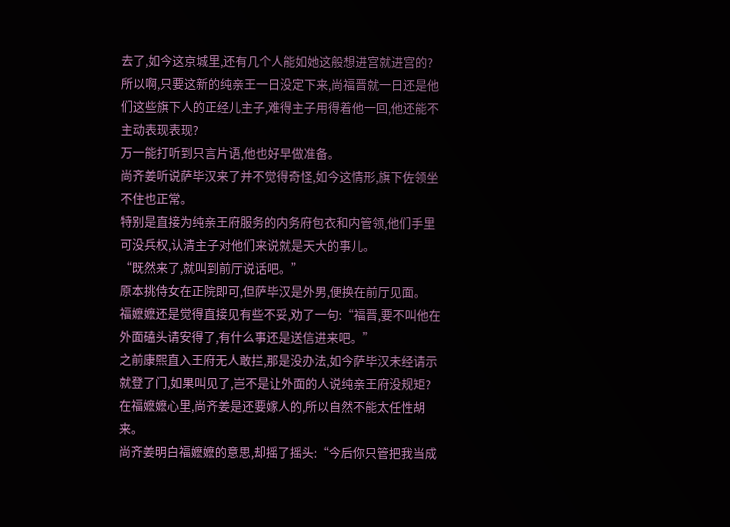去了,如今这京城里,还有几个人能如她这般想进宫就进宫的?
所以啊,只要这新的纯亲王一日没定下来,尚福晋就一日还是他们这些旗下人的正经儿主子,难得主子用得着他一回,他还能不主动表现表现?
万一能打听到只言片语,他也好早做准备。
尚齐姜听说萨毕汉来了并不觉得奇怪,如今这情形,旗下佐领坐不住也正常。
特别是直接为纯亲王府服务的内务府包衣和内管领,他们手里可没兵权,认清主子对他们来说就是天大的事儿。
“既然来了,就叫到前厅说话吧。”
原本挑侍女在正院即可,但萨毕汉是外男,便换在前厅见面。
福嬷嬷还是觉得直接见有些不妥,劝了一句:“福晋,要不叫他在外面磕头请安得了,有什么事还是送信进来吧。”
之前康熙直入王府无人敢拦,那是没办法,如今萨毕汉未经请示就登了门,如果叫见了,岂不是让外面的人说纯亲王府没规矩?
在福嬷嬷心里,尚齐姜是还要嫁人的,所以自然不能太任性胡来。
尚齐姜明白福嬷嬷的意思,却摇了摇头:“今后你只管把我当成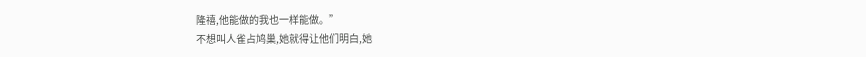隆禧,他能做的我也一样能做。”
不想叫人雀占鸠巢,她就得让他们明白,她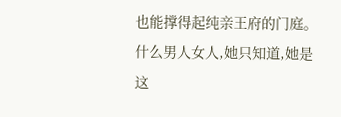也能撑得起纯亲王府的门庭。
什么男人女人,她只知道,她是这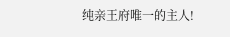纯亲王府唯一的主人!